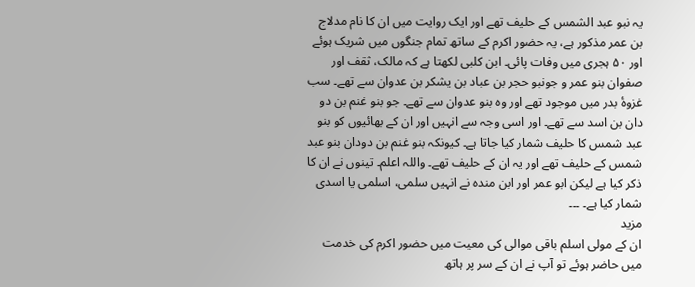یہ نبو عبد الشمس کے حلیف تھے اور ایک روایت میں ان کا نام مدلاج بن عمر مذکور ہے، یہ حضور اکرم کے ساتھ تمام جنگوں میں شریک ہوئے اور ۵۰ ہجری میں وفات پائی۔ ابن کلبی لکھتا ہے کہ مالک، ثقف اور صفوان بنو عمر و جونبو حجر بن عباد بن یشکر بن عدوان سے تھے۔ سب غزوۂ بدر میں موجود تھے اور وہ بنو عدوان سے تھے۔ جو بنو غنم بن دو دان بن اسد سے تھے۔ اور اسی وجہ سے انہیں اور ان کے بھائیوں کو بنو عبد شمس کا حلیف شمار کیا جاتا ہے۔ کیونکہ بنو غنم بن دودان بنو عبد شمس کے حلیف تھے اور یہ ان کے حلیف تھے۔ واللہ اعلم۔ تینوں نے ان کا ذکر کیا ہے لیکن ابو عمر اور ابن مندہ نے انہیں سلمی، اسلمی یا اسدی شمار کیا ہے۔ ۔۔۔
مزید
ان کے مولی اسلم باقی موالی کی معیت میں حضور اکرم کی خدمت میں حاضر ہوئے تو آپ نے ان کے سر پر ہاتھ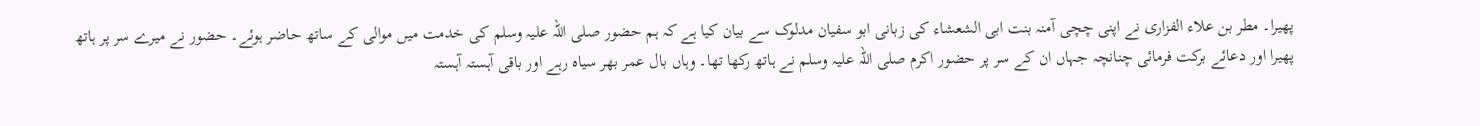پھیرا۔ مطر بن علاء الفزاری نے اپنی چچی آمنہ بنت ابی الشعشاء کی زبانی ابو سفیان مدلوک سے بیان کیا ہے کہ ہم حضور صلی اللہ علیہ وسلم کی خدمت میں موالی کے ساتھ حاضر ہوئے۔ حضور نے میرے سر پر ہاتھ پھیرا اور دعائے برکت فرمائی چنانچہ جہاں ان کے سر پر حضور اکرم صلی اللہ علیہ وسلم نے ہاتھ رکھا تھا۔ وہاں بال عمر بھر سیاہ رہے اور باقی آہستہ آہستہ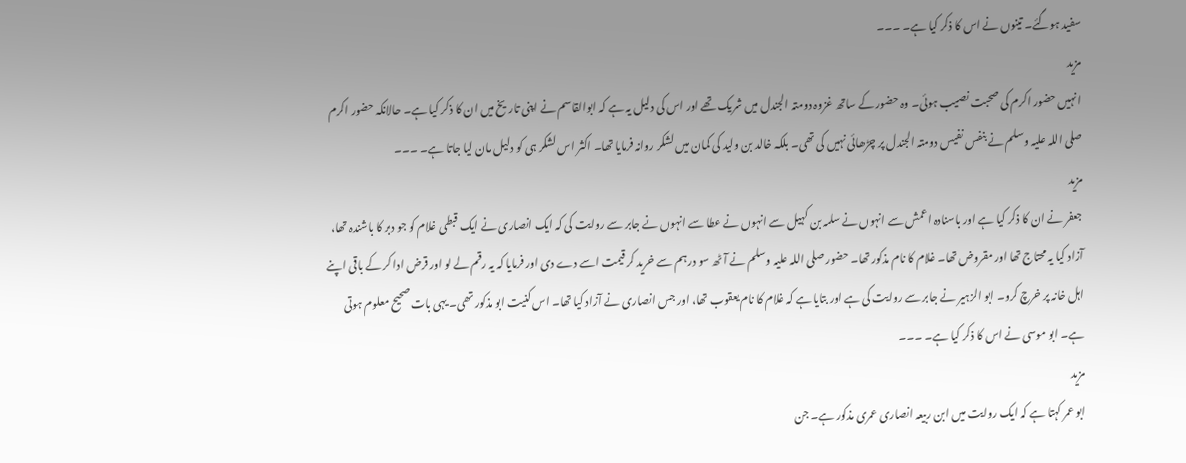سفید ہوگئے۔ تینوں نے اس کا ذکر کیا ہے۔ ۔۔۔
مزید
انہیں حضور اکرم کی صحبت نصیب ہوئی۔ وہ حضور کے ساتھ غزوہ دومتہ الجندل میں شریک تھے اور اس کی دلیل یہ ہے کہ ابوالقاسم نے اپنی تاریخ میں ان کا ذکر کیا ہے۔ حالانکہ حضور اکرم صلی اللہ علیہ وسلم نے بنفس نفیس دومتہ الجندل پر چڑھائی نہیں کی تھی۔ بلکہ خالد بن ولید کی کمان میں لشکر روانہ فرمایا تھا۔ اکثر اس لشکر ہی کو دلیل مان لیا جاتا ہے۔ ۔۔۔
مزید
جعفر نے ان کا ذکر کیا ہے اور باسنادہ اعمش سے انہوں نے سلمہ بن کہیل سے انہوں نے عطا سے انہوں نے جابر سے روایت کی کہ ایک انصاری نے ایک قبطی غلام کو جو دبر کا باشندہ تھا، آزاد کیا یہ محتاج تھا اور مقروض تھا۔ غلام کا نام مذکور تھا۔ حضور صلی اللہ علیہ وسلم نے آٹھ سو درہم سے خرید کر قیمت اسے دے دی اور فرمایا کہ یہ رقم لے لو اور قرض ادا کر کے باقی اپنے اہل خانہ پر خرچ کرو۔ ابو الزہیر نے جابر سے روایت کی ہے اور بتایا ہے کہ غلام کا نام یعقوب تھا، اور جس انصاری نے آزاد کیا تھا۔ اس کنیت ابو مذکور تھی۔ یہی بات صحیح معلوم ہوتی ہے۔ ابو موسی نے اس کا ذکر کیا ہے۔ ۔۔۔
مزید
ابو عمر کہتا ہے کہ ایک روایت میں ابن ربیعہ انصاری عمری مذکور ہے۔ جن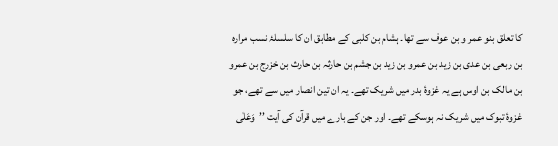کا تعلق بنو عمر و بن عوف سے تھا۔ ہشام بن کلبی کے مطابق ان کا سلسلۂ نسب مرارہ بن ربعی بن عدی بن زید بن عمرو بن زید بن جشم بن حارثہ بن حارث بن خزرج بن عمرو بن مالک بن اوس ہے یہ غزوۂ بدر میں شریک تھے۔ یہ ان تین انصار میں سے تھے، جو غزوۂ تبوک میں شریک نہ ہوسکے تھے۔ اور جن کے بارے میں قرآن کی آیت ’’وَعَلٰی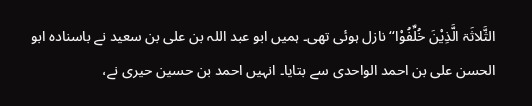الثَّلاثَۃ الَّذِیْنَ خُلِّفُوْا‘‘ نازل ہوئی تھی۔ ہمیں ابو عبد اللہ بن علی بن سعید نے باسنادہ ابو الحسن علی بن احمد الواحدی سے بتایا۔ انہیں احمد بن حسین حیری نے،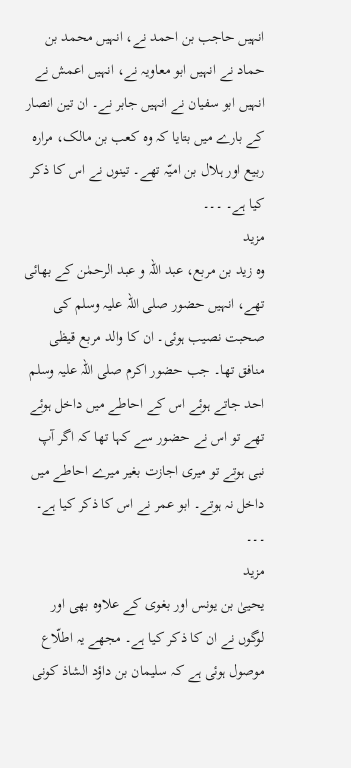انہیں حاجب بن احمد نے، انہیں محمد بن حماد نے انہیں ابو معاویہ نے، انہیں اعمش نے انہیں ابو سفیان نے انہیں جابر نے۔ ان تین انصار کے بارے میں بتایا کہ وہ کعب بن مالک، مرارہ ربیع اور ہلال بن امیّہ تھے۔ تینوں نے اس کا ذکر کیا ہے۔ ۔۔۔
مزید
وہ زید بن مربع، عبد اللہ و عبد الرحمٰن کے بھائی تھے، انہیں حضور صلی اللہ علیہ وسلم کی صحبت نصیب ہوئی۔ ان کا والد مربع قیظی منافق تھا۔ جب حضور اکرم صلی اللہ علیہ وسلم احد جاتے ہوئے اس کے احاطے میں داخل ہوئے تھے تو اس نے حضور سے کہا تھا کہ اگر آپ نبی ہوتے تو میری اجازت بغیر میرے احاطے میں داخل نہ ہوتے۔ ابو عمر نے اس کا ذکر کیا ہے۔ ۔۔۔
مزید
یحییٰ بن یونس اور بغوی کے علاوہ بھی اور لوگوں نے ان کا ذکر کیا ہے۔ مجھے یہ اطلّاع موصول ہوئی ہے کہ سلیمان بن داؤد الشاذ کونی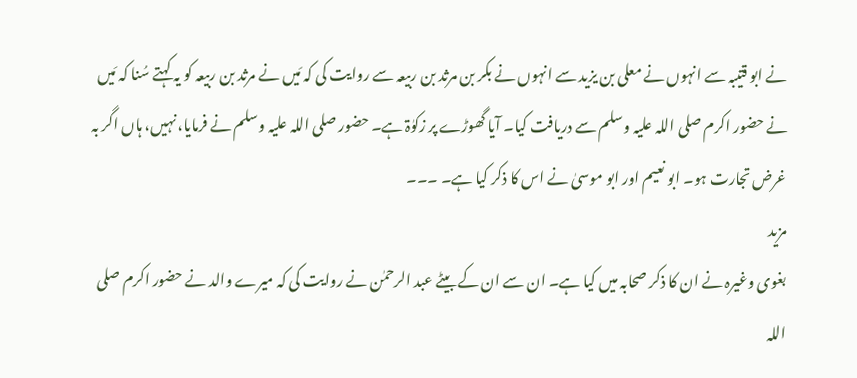نے ابو قتیبہ سے انہوں نے معلی بن یزید سے انہوں نے بکر بن مرثد بن ربیعہ سے روایت کی کہ مَیں نے مرثد بن ربیعہ کو یہ کہتے سُنا کہ مَیں نے حضور اکرم صلی اللہ علیہ وسلم سے دریافت کیا۔ آیا گھوڑے پر زکوٰۃ ہے۔ حضور صلی اللہ علیہ وسلم نے فرمایا، نہیں، ہاں اگر بہ غرض تجارت ہو۔ ابو نعیم اور ابو موسیٰ نے اس کا ذکر کیا ہے۔ ۔۔۔
مزید
بغوی وغیرہ نے ان کا ذکر صحابہ میں کیا ہے۔ ان سے ان کے بیٹے عبد الرحمٰن نے روایت کی کہ میرے والد نے حضور اکرم صلی اللہ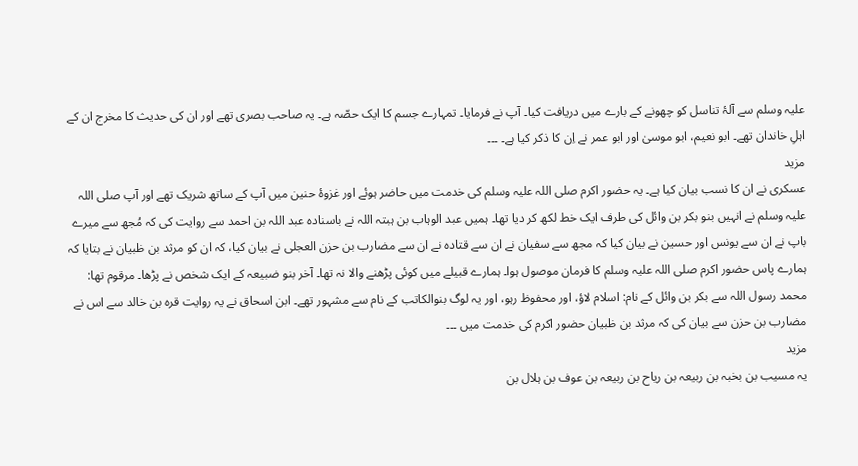علیہ وسلم سے آلۂ تناسل کو چھونے کے بارے میں دریافت کیا۔ آپ نے فرمایا۔ تمہارے جسم کا ایک حصّہ ہے۔ یہ صاحب بصری تھے اور ان کی حدیث کا مخرج ان کے اہلِ خاندان تھے۔ ابو نعیم، ابو موسیٰ اور ابو عمر نے اِن کا ذکر کیا ہے۔ ۔۔۔
مزید
عسکری نے ان کا نسب بیان کیا ہے۔ یہ حضور اکرم صلی اللہ علیہ وسلم کی خدمت میں حاضر ہوئے اور غزوۂ حنین میں آپ کے ساتھ شریک تھے اور آپ صلی اللہ علیہ وسلم نے انہیں بنو بکر بن وائل کی طرف ایک خط لکھ کر دیا تھا۔ ہمیں عبد الوہاب بن ہبتہ اللہ نے باسنادہ عبد اللہ بن احمد سے روایت کی کہ مُجھ سے میرے باپ نے ان سے یونس اور حسین نے بیان کیا کہ مجھ سے سفیان نے ان سے قتادہ نے ان سے مضارب بن حزن العجلی نے بیان کیا، کہ ان کو مرثد بن ظبیان نے بتایا کہ ہمارے پاس حضور اکرم صلی اللہ علیہ وسلم کا فرمان موصول ہوا۔ ہمارے قبیلے میں کوئی پڑھنے والا نہ تھا۔ آخر بنو ضبیعہ کے ایک شخص نے پڑھا۔ مرقوم تھا: محمد رسول اللہ سے بکر بن وائل کے نام: اسلام لاؤ، اور محفوظ رہو، اور یہ لوگ بنوالکاتب کے نام سے مشہور تھے۔ ابن اسحاق نے یہ روایت قرہ بن خالد سے اس نے مضارب بن حزن سے بیان کی کہ مرثد بن ظبیان حضور اکرم کی خدمت میں ۔۔۔
مزید
یہ مسیب بن بخبہ بن ربیعہ بن ریاح بن ربیعہ بن عوف بن ہلال بن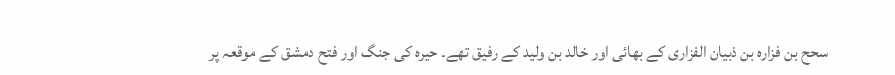سحح بن فزارہ بن ذبیان الفزاری کے بھائی اور خالد بن ولید کے رفیق تھے۔ حیرہ کی جنگ اور فتح دمشق کے موقعہ پر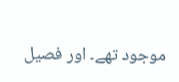موجود تھے۔ اور فصیل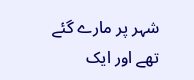شہر پر مارے گئے تھے اور ایک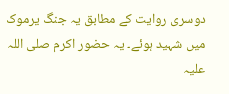دوسری روایت کے مطابق یہ جنگ یرموک میں شہید ہوئے۔ یہ حضور اکرم صلی اللہ علیہ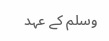وسلم کے عہد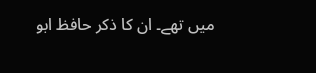میں تھے۔ ان کا ذکر حافظ ابو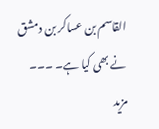القاسم بن عساکر بن دمشق نے بھی کیا ہے۔ ۔۔۔
مزید